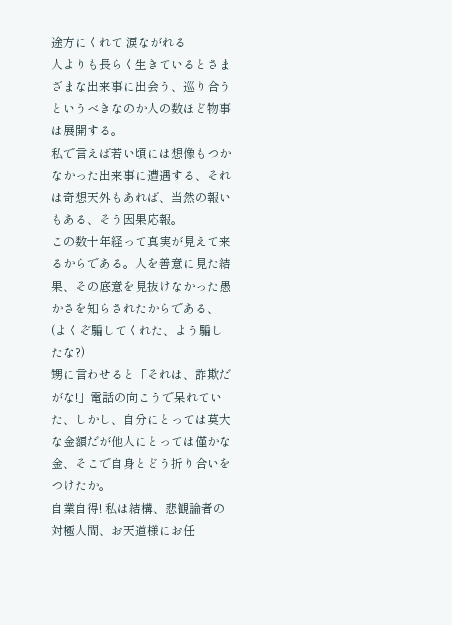途方にくれて 涙ながれる
人よりも長らく生きているとさまざまな出来事に出会う、巡り合うというべきなのか人の数ほど物事は展開する。
私で言えば若い頃には想像もつかなかった出来事に遭遇する、それは奇想天外もあれば、当然の報いもある、そう因果応報。
この数十年経って真実が見えて来るからである。人を善意に見た結果、その底意を見抜けなかった愚かさを知らされたからである、(よくぞ騙してくれた、よう騙したな?)
甥に言わせると「それは、詐欺だがな!」電話の向こうで呆れていた、しかし、自分にとっては莫大な金額だが他人にとっては僅かな金、そこで自身とどう折り合いをつけたか。
自業自得! 私は結構、悲観論者の対極人間、お天道様にお任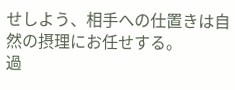せしよう、相手への仕置きは自然の摂理にお任せする。
過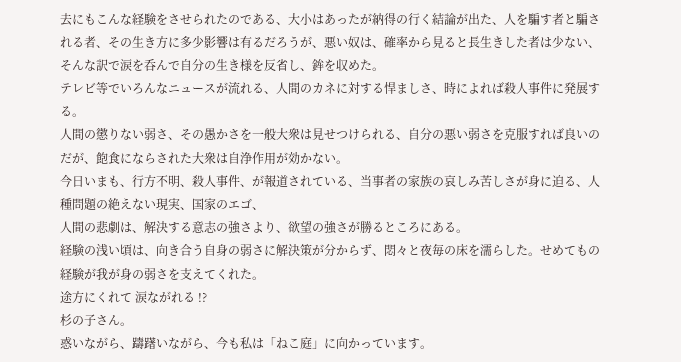去にもこんな経験をさせられたのである、大小はあったが納得の行く結論が出た、人を騙す者と騙される者、その生き方に多少影響は有るだろうが、悪い奴は、確率から見ると長生きした者は少ない、そんな訳で涙を呑んで自分の生き様を反省し、鉾を収めた。
テレビ等でいろんなニュースが流れる、人間のカネに対する悍ましさ、時によれば殺人事件に発展する。
人間の懲りない弱さ、その愚かさを一般大衆は見せつけられる、自分の悪い弱さを克服すれば良いのだが、飽食にならされた大衆は自浄作用が効かない。
今日いまも、行方不明、殺人事件、が報道されている、当事者の家族の哀しみ苦しさが身に迫る、人種問題の絶えない現実、国家のエゴ、
人間の悲劇は、解決する意志の強さより、欲望の強さが勝るところにある。
経験の浅い頃は、向き合う自身の弱さに解決策が分からず、悶々と夜毎の床を濡らした。せめてもの経験が我が身の弱さを支えてくれた。
途方にくれて 涙ながれる !?
杉の子さん。
惑いながら、躊躇いながら、今も私は「ねこ庭」に向かっています。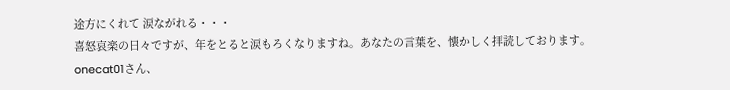途方にくれて 涙ながれる・・・
喜怒哀楽の日々ですが、年をとると涙もろくなりますね。あなたの言葉を、懐かしく拝読しております。
onecat01さん、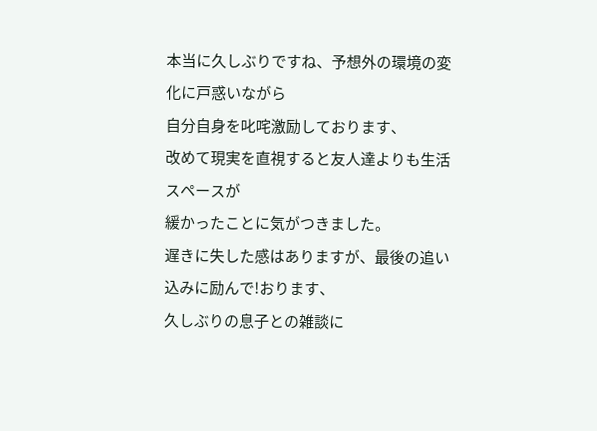本当に久しぶりですね、予想外の環境の変化に戸惑いながら
自分自身を叱咤激励しております、
改めて現実を直視すると友人達よりも生活スペースが
緩かったことに気がつきました。
遅きに失した感はありますが、最後の追い込みに励んで!おります、
久しぶりの息子との雑談に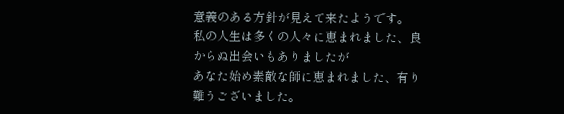意義のある方針が見えて来たようです。
私の人生は多くの人々に恵まれました、良からぬ出会いもありましたが
あなた始め素敵な師に恵まれました、有り難うございました。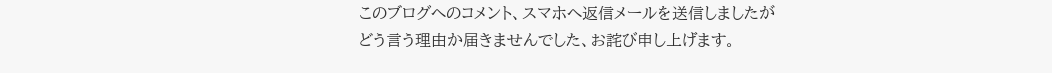このブログへのコメント、スマホへ返信メールを送信しましたが
どう言う理由か届きませんでした、お詫び申し上げます。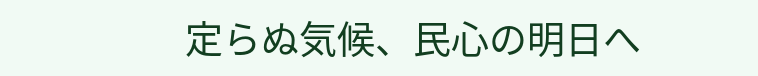定らぬ気候、民心の明日へ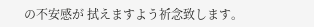の不安感が 拭えますよう祈念致します。